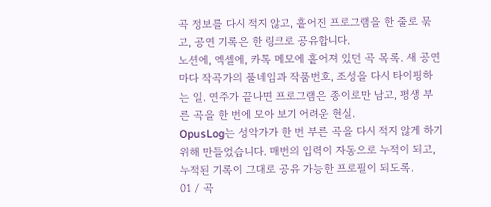곡 정보를 다시 적지 않고, 흩어진 프로그램을 한 줄로 묶고, 공연 기록은 한 링크로 공유합니다.
노션에, 엑셀에, 카톡 메모에 흩어져 있던 곡 목록. 새 공연마다 작곡가의 풀네임과 작품번호, 조성을 다시 타이핑하는 일. 연주가 끝나면 프로그램은 종이로만 남고, 평생 부른 곡을 한 번에 모아 보기 어려운 현실.
OpusLog는 성악가가 한 번 부른 곡을 다시 적지 않게 하기 위해 만들었습니다. 매번의 입력이 자동으로 누적이 되고, 누적된 기록이 그대로 공유 가능한 프로필이 되도록.
01 / 곡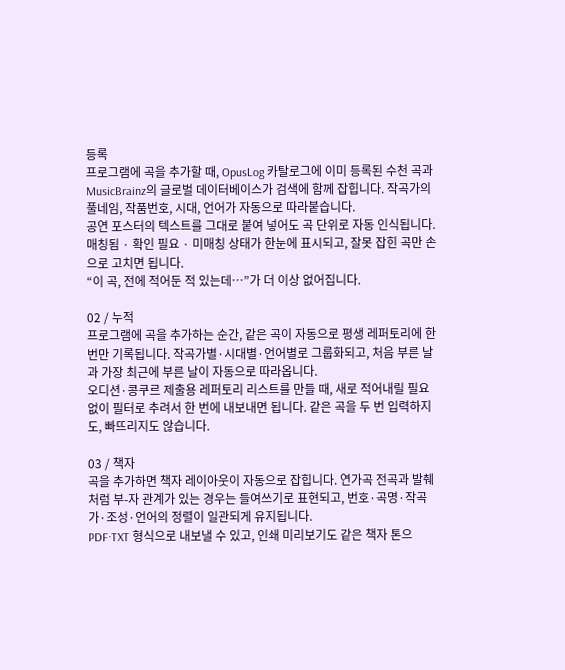등록
프로그램에 곡을 추가할 때, OpusLog 카탈로그에 이미 등록된 수천 곡과 MusicBrainz의 글로벌 데이터베이스가 검색에 함께 잡힙니다. 작곡가의 풀네임, 작품번호, 시대, 언어가 자동으로 따라붙습니다.
공연 포스터의 텍스트를 그대로 붙여 넣어도 곡 단위로 자동 인식됩니다. 매칭됨 · 확인 필요 · 미매칭 상태가 한눈에 표시되고, 잘못 잡힌 곡만 손으로 고치면 됩니다.
“이 곡, 전에 적어둔 적 있는데…”가 더 이상 없어집니다.

02 / 누적
프로그램에 곡을 추가하는 순간, 같은 곡이 자동으로 평생 레퍼토리에 한 번만 기록됩니다. 작곡가별·시대별·언어별로 그룹화되고, 처음 부른 날과 가장 최근에 부른 날이 자동으로 따라옵니다.
오디션·콩쿠르 제출용 레퍼토리 리스트를 만들 때, 새로 적어내릴 필요 없이 필터로 추려서 한 번에 내보내면 됩니다. 같은 곡을 두 번 입력하지도, 빠뜨리지도 않습니다.

03 / 책자
곡을 추가하면 책자 레이아웃이 자동으로 잡힙니다. 연가곡 전곡과 발췌처럼 부-자 관계가 있는 경우는 들여쓰기로 표현되고, 번호·곡명·작곡가·조성·언어의 정렬이 일관되게 유지됩니다.
PDF·TXT 형식으로 내보낼 수 있고, 인쇄 미리보기도 같은 책자 톤으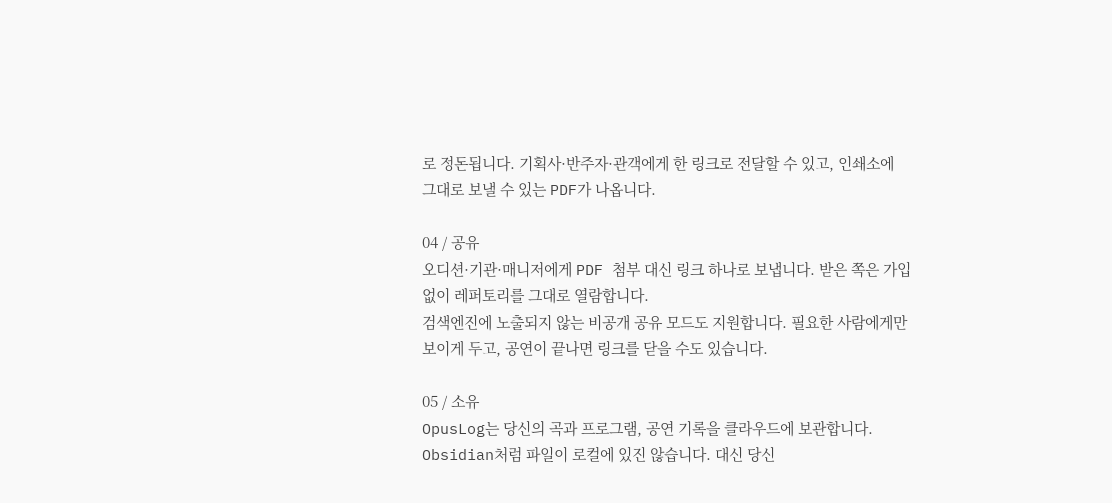로 정돈됩니다. 기획사·반주자·관객에게 한 링크로 전달할 수 있고, 인쇄소에 그대로 보낼 수 있는 PDF가 나옵니다.

04 / 공유
오디션·기관·매니저에게 PDF 첨부 대신 링크 하나로 보냅니다. 받은 쪽은 가입 없이 레퍼토리를 그대로 열람합니다.
검색엔진에 노출되지 않는 비공개 공유 모드도 지원합니다. 필요한 사람에게만 보이게 두고, 공연이 끝나면 링크를 닫을 수도 있습니다.

05 / 소유
OpusLog는 당신의 곡과 프로그램, 공연 기록을 클라우드에 보관합니다. Obsidian처럼 파일이 로컬에 있진 않습니다. 대신 당신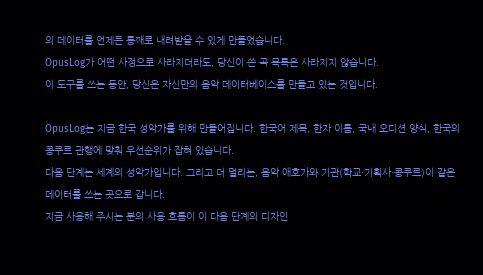의 데이터를 언제든 통째로 내려받을 수 있게 만들었습니다.
OpusLog가 어떤 사정으로 사라지더라도, 당신이 쓴 곡 목록은 사라지지 않습니다.
이 도구를 쓰는 동안, 당신은 자신만의 음악 데이터베이스를 만들고 있는 것입니다.

OpusLog는 지금 한국 성악가를 위해 만들어집니다. 한국어 제목, 한자 이름, 국내 오디션 양식, 한국의 콩쿠르 관행에 맞춰 우선순위가 잡혀 있습니다.
다음 단계는 세계의 성악가입니다. 그리고 더 멀리는, 음악 애호가와 기관(학교·기획사·콩쿠르)이 같은 데이터를 쓰는 곳으로 갑니다.
지금 사용해 주시는 분의 사용 흐름이 이 다음 단계의 디자인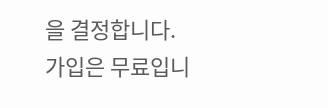을 결정합니다.
가입은 무료입니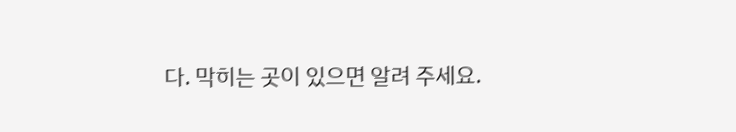다. 막히는 곳이 있으면 알려 주세요.